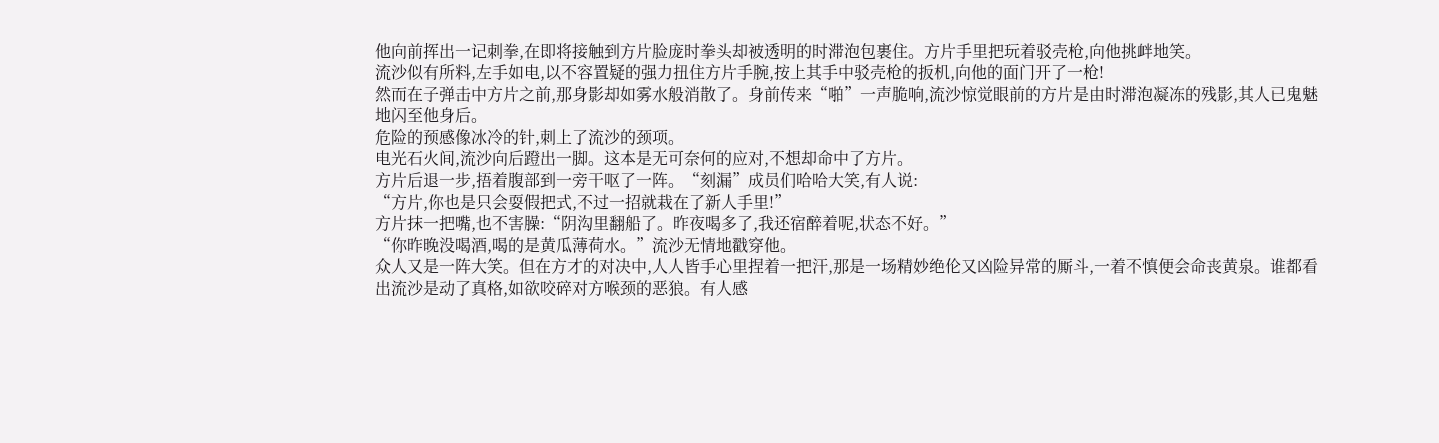他向前挥出一记刺拳,在即将接触到方片脸庞时拳头却被透明的时滞泡包裹住。方片手里把玩着驳壳枪,向他挑衅地笑。
流沙似有所料,左手如电,以不容置疑的强力扭住方片手腕,按上其手中驳壳枪的扳机,向他的面门开了一枪!
然而在子弹击中方片之前,那身影却如雾水般消散了。身前传来“啪”一声脆响,流沙惊觉眼前的方片是由时滞泡凝冻的残影,其人已鬼魅地闪至他身后。
危险的预感像冰冷的针,刺上了流沙的颈项。
电光石火间,流沙向后蹬出一脚。这本是无可奈何的应对,不想却命中了方片。
方片后退一步,捂着腹部到一旁干呕了一阵。“刻漏”成员们哈哈大笑,有人说:
“方片,你也是只会耍假把式,不过一招就栽在了新人手里!”
方片抹一把嘴,也不害臊:“阴沟里翻船了。昨夜喝多了,我还宿醉着呢,状态不好。”
“你昨晚没喝酒,喝的是黄瓜薄荷水。”流沙无情地戳穿他。
众人又是一阵大笑。但在方才的对决中,人人皆手心里捏着一把汗,那是一场精妙绝伦又凶险异常的厮斗,一着不慎便会命丧黄泉。谁都看出流沙是动了真格,如欲咬碎对方喉颈的恶狼。有人感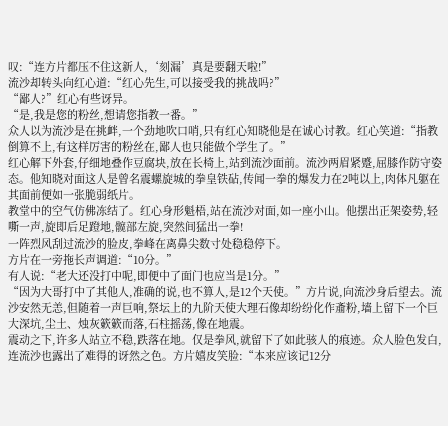叹:“连方片都压不住这新人,‘刻漏’真是要翻天啦!”
流沙却转头向红心道:“红心先生,可以接受我的挑战吗?”
“鄙人?”红心有些讶异。
“是,我是您的粉丝,想请您指教一番。”
众人以为流沙是在挑衅,一个劲地吹口哨,只有红心知晓他是在诚心讨教。红心笑道:“指教倒算不上,有这样厉害的粉丝在,鄙人也只能做个学生了。”
红心解下外套,仔细地叠作豆腐块,放在长椅上,站到流沙面前。流沙两眉紧蹙,屈膝作防守姿态。他知晓对面这人是曾名震螺旋城的拳皇铁砧,传闻一拳的爆发力在2吨以上,肉体凡躯在其面前便如一张脆弱纸片。
教堂中的空气仿佛冻结了。红心身形魁梧,站在流沙对面,如一座小山。他摆出正架姿势,轻嘶一声,旋即后足蹬地,髋部左旋,突然间猛出一拳!
一阵烈风刮过流沙的脸皮,拳峰在离鼻尖数寸处稳稳停下。
方片在一旁拖长声调道:“10分。”
有人说:“老大还没打中呢,即便中了面门也应当是1分。”
“因为大哥打中了其他人,准确的说,也不算人,是12个天使。”方片说,向流沙身后望去。流沙安然无恙,但随着一声巨响,祭坛上的九阶天使大理石像却纷纷化作齑粉,墙上留下一个巨大深坑,尘土、烛灰簌簌而落,石柱摇荡,像在地震。
震动之下,许多人站立不稳,跌落在地。仅是拳风,就留下了如此骇人的痕迹。众人脸色发白,连流沙也露出了难得的讶然之色。方片嬉皮笑脸:“本来应该记12分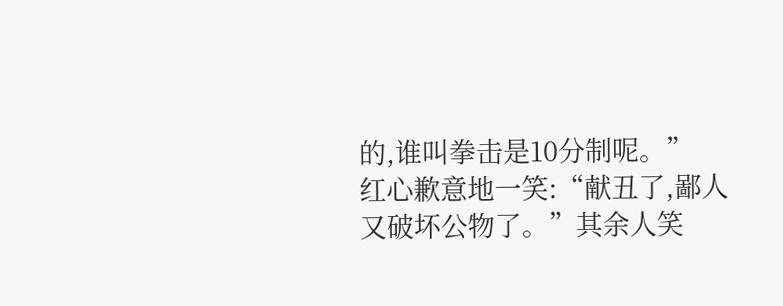的,谁叫拳击是10分制呢。”
红心歉意地一笑:“献丑了,鄙人又破坏公物了。”其余人笑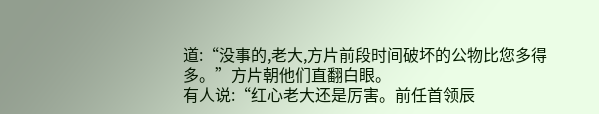道:“没事的,老大,方片前段时间破坏的公物比您多得多。”方片朝他们直翻白眼。
有人说:“红心老大还是厉害。前任首领辰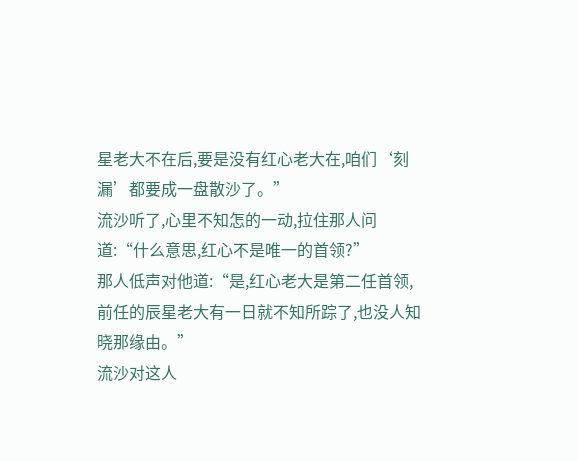星老大不在后,要是没有红心老大在,咱们‘刻漏’都要成一盘散沙了。”
流沙听了,心里不知怎的一动,拉住那人问道:“什么意思,红心不是唯一的首领?”
那人低声对他道:“是,红心老大是第二任首领,前任的辰星老大有一日就不知所踪了,也没人知晓那缘由。”
流沙对这人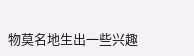物莫名地生出一些兴趣